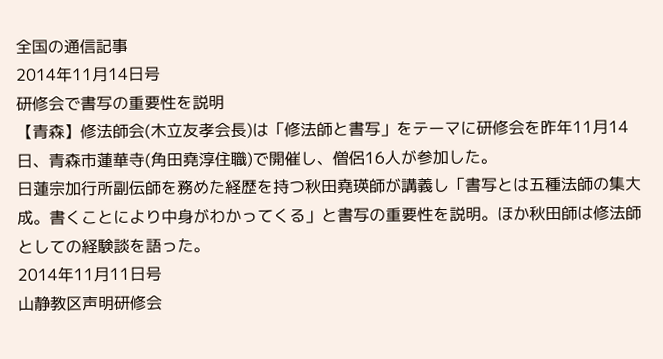全国の通信記事
2014年11月14日号
研修会で書写の重要性を説明
【青森】修法師会(木立友孝会長)は「修法師と書写」をテーマに研修会を昨年11月14日、青森市蓮華寺(角田堯淳住職)で開催し、僧侶16人が参加した。
日蓮宗加行所副伝師を務めた経歴を持つ秋田堯瑛師が講義し「書写とは五種法師の集大成。書くことにより中身がわかってくる」と書写の重要性を説明。ほか秋田師は修法師としての経験談を語った。
2014年11月11日号
山静教区声明研修会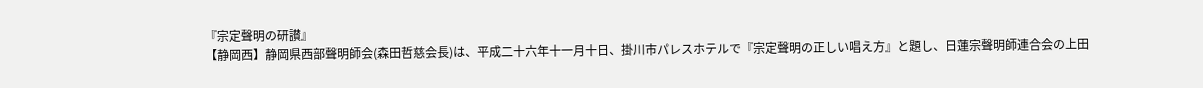『宗定聲明の研讃』
【静岡西】静岡県西部聲明師会(森田哲慈会長)は、平成二十六年十一月十日、掛川市パレスホテルで『宗定聲明の正しい唱え方』と題し、日蓮宗聲明師連合会の上田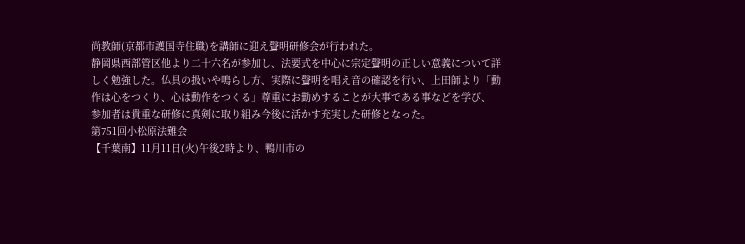尚教師(京都市護国寺住職)を講師に迎え聲明研修会が行われた。
静岡県西部管区他より二十六名が参加し、法要式を中心に宗定聲明の正しい意義について詳しく勉強した。仏具の扱いや鳴らし方、実際に聲明を唱え音の確認を行い、上田師より「動作は心をつくり、心は動作をつくる」尊重にお勤めすることが大事である事などを学び、
参加者は貴重な研修に真剣に取り組み今後に活かす充実した研修となった。
第751回小松原法難会
【千葉南】11月11日(火)午後2時より、鴨川市の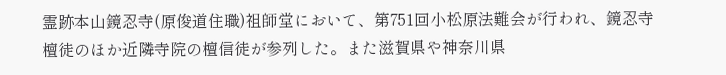霊跡本山鏡忍寺(原俊道住職)祖師堂において、第751回小松原法難会が行われ、鏡忍寺檀徒のほか近隣寺院の檀信徒が参列した。また滋賀県や神奈川県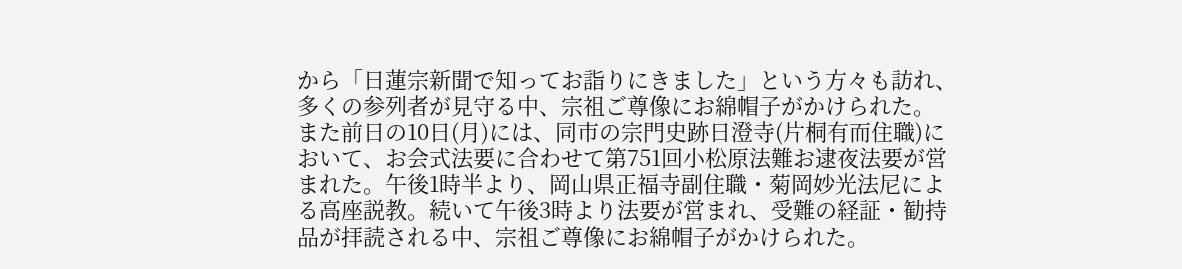から「日蓮宗新聞で知ってお詣りにきました」という方々も訪れ、多くの参列者が見守る中、宗祖ご尊像にお綿帽子がかけられた。
また前日の10日(月)には、同市の宗門史跡日澄寺(片桐有而住職)において、お会式法要に合わせて第751回小松原法難お逮夜法要が営まれた。午後1時半より、岡山県正福寺副住職・菊岡妙光法尼による高座説教。続いて午後3時より法要が営まれ、受難の経証・勧持品が拝読される中、宗祖ご尊像にお綿帽子がかけられた。